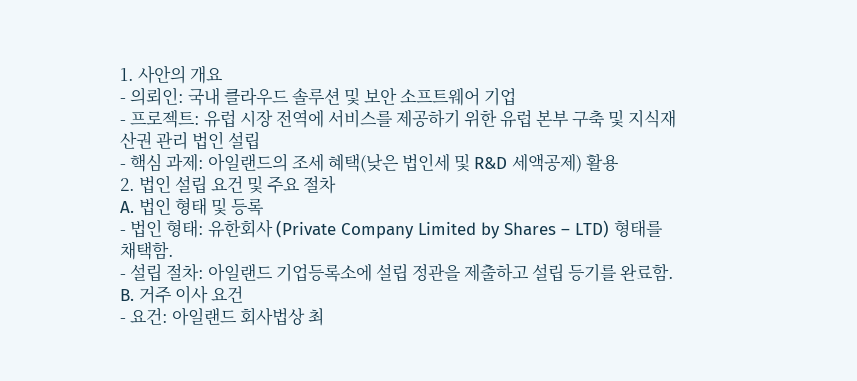1. 사안의 개요
- 의뢰인: 국내 클라우드 솔루션 및 보안 소프트웨어 기업
- 프로젝트: 유럽 시장 전역에 서비스를 제공하기 위한 유럽 본부 구축 및 지식재산권 관리 법인 설립
- 핵심 과제: 아일랜드의 조세 혜택(낮은 법인세 및 R&D 세액공제) 활용
2. 법인 설립 요건 및 주요 절차
A. 법인 형태 및 등록
- 법인 형태: 유한회사 (Private Company Limited by Shares – LTD) 형태를 채택함.
- 설립 절차: 아일랜드 기업등록소에 설립 정관을 제출하고 설립 등기를 완료함.
B. 거주 이사 요건
- 요건: 아일랜드 회사법상 최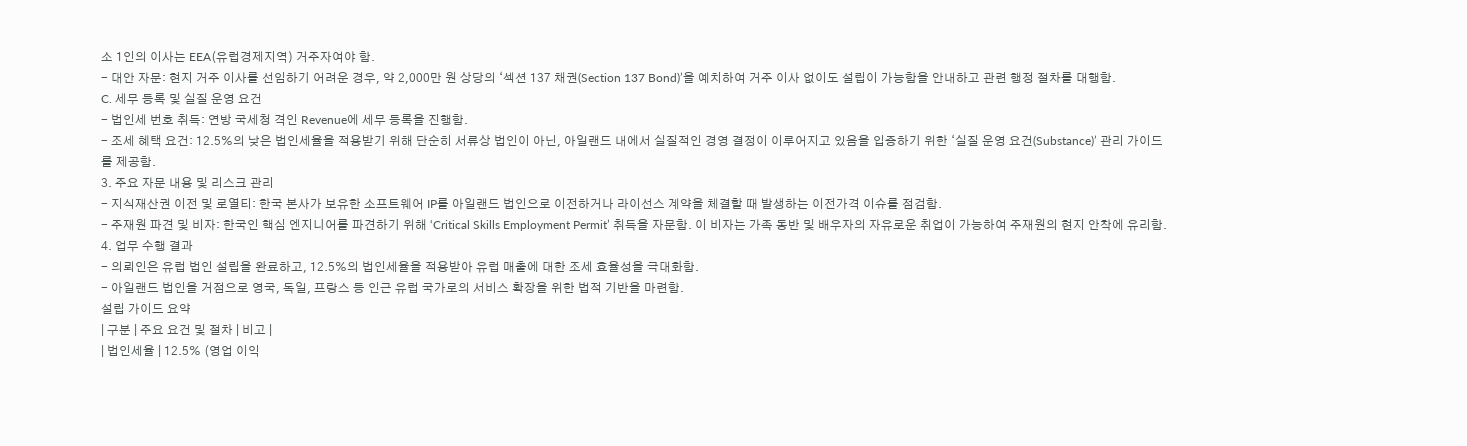소 1인의 이사는 EEA(유럽경제지역) 거주자여야 함.
- 대안 자문: 현지 거주 이사를 선임하기 어려운 경우, 약 2,000만 원 상당의 ‘섹션 137 채권(Section 137 Bond)’을 예치하여 거주 이사 없이도 설립이 가능함을 안내하고 관련 행정 절차를 대행함.
C. 세무 등록 및 실질 운영 요건
- 법인세 번호 취득: 연방 국세청 격인 Revenue에 세무 등록을 진행함.
- 조세 혜택 요건: 12.5%의 낮은 법인세율을 적용받기 위해 단순히 서류상 법인이 아닌, 아일랜드 내에서 실질적인 경영 결정이 이루어지고 있음을 입증하기 위한 ‘실질 운영 요건(Substance)’ 관리 가이드를 제공함.
3. 주요 자문 내용 및 리스크 관리
- 지식재산권 이전 및 로열티: 한국 본사가 보유한 소프트웨어 IP를 아일랜드 법인으로 이전하거나 라이선스 계약을 체결할 때 발생하는 이전가격 이슈를 점검함.
- 주재원 파견 및 비자: 한국인 핵심 엔지니어를 파견하기 위해 ‘Critical Skills Employment Permit’ 취득을 자문함. 이 비자는 가족 동반 및 배우자의 자유로운 취업이 가능하여 주재원의 현지 안착에 유리함.
4. 업무 수행 결과
- 의뢰인은 유럽 법인 설립을 완료하고, 12.5%의 법인세율을 적용받아 유럽 매출에 대한 조세 효율성을 극대화함.
- 아일랜드 법인을 거점으로 영국, 독일, 프랑스 등 인근 유럽 국가로의 서비스 확장을 위한 법적 기반을 마련함.
설립 가이드 요약
| 구분 | 주요 요건 및 절차 | 비고 |
| 법인세율 | 12.5% (영업 이익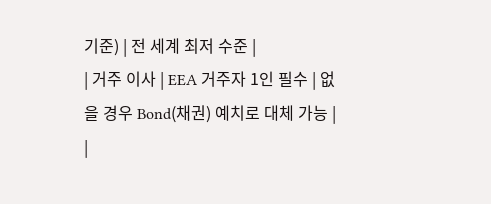기준) | 전 세계 최저 수준 |
| 거주 이사 | EEA 거주자 1인 필수 | 없을 경우 Bond(채권) 예치로 대체 가능 |
|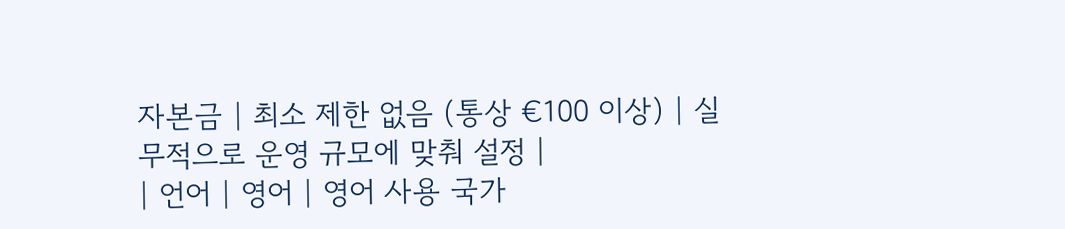자본금 | 최소 제한 없음 (통상 €100 이상) | 실무적으로 운영 규모에 맞춰 설정 |
| 언어 | 영어 | 영어 사용 국가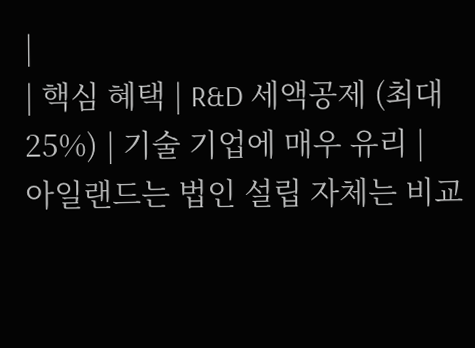|
| 핵심 혜택 | R&D 세액공제 (최대 25%) | 기술 기업에 매우 유리 |
아일랜드는 법인 설립 자체는 비교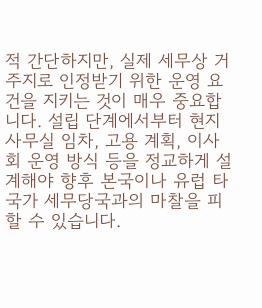적 간단하지만, 실제 세무상 거주지로 인정받기 위한 운영 요건을 지키는 것이 매우 중요합니다. 설립 단계에서부터 현지 사무실 임차, 고용 계획, 이사회 운영 방식 등을 정교하게 설계해야 향후 본국이나 유럽 타 국가 세무당국과의 마찰을 피할 수 있습니다.